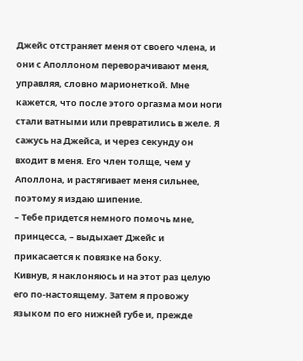Джейс отстраняет меня от своего члена, и они с Аполлоном переворачивают меня, управляя, словно марионеткой. Мне кажется, что после этого оргазма мои ноги стали ватными или превратились в желе. Я сажусь на Джейса, и через секунду он входит в меня. Его член толще, чем у Аполлона, и растягивает меня сильнее, поэтому я издаю шипение.
– Тебе придется немного помочь мне, принцесса, – выдыхает Джейс и прикасается к повязке на боку.
Кивнув, я наклоняюсь и на этот раз целую его по-настоящему. Затем я провожу языком по его нижней губе и, прежде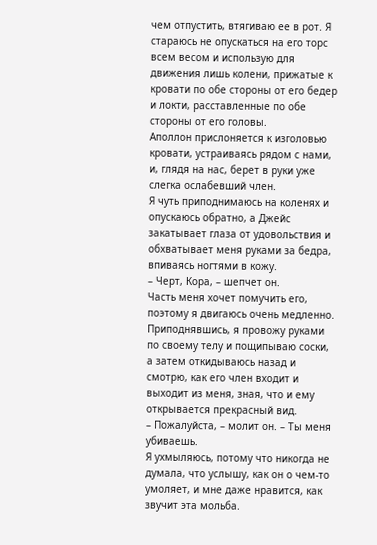чем отпустить, втягиваю ее в рот. Я стараюсь не опускаться на его торс всем весом и использую для движения лишь колени, прижатые к кровати по обе стороны от его бедер и локти, расставленные по обе стороны от его головы.
Аполлон прислоняется к изголовью кровати, устраиваясь рядом с нами, и, глядя на нас, берет в руки уже слегка ослабевший член.
Я чуть приподнимаюсь на коленях и опускаюсь обратно, а Джейс закатывает глаза от удовольствия и обхватывает меня руками за бедра, впиваясь ногтями в кожу.
– Черт, Кора, – шепчет он.
Часть меня хочет помучить его, поэтому я двигаюсь очень медленно. Приподнявшись, я провожу руками по своему телу и пощипываю соски, а затем откидываюсь назад и смотрю, как его член входит и выходит из меня, зная, что и ему открывается прекрасный вид.
– Пожалуйста, – молит он. – Ты меня убиваешь.
Я ухмыляюсь, потому что никогда не думала, что услышу, как он о чем-то умоляет, и мне даже нравится, как звучит эта мольба.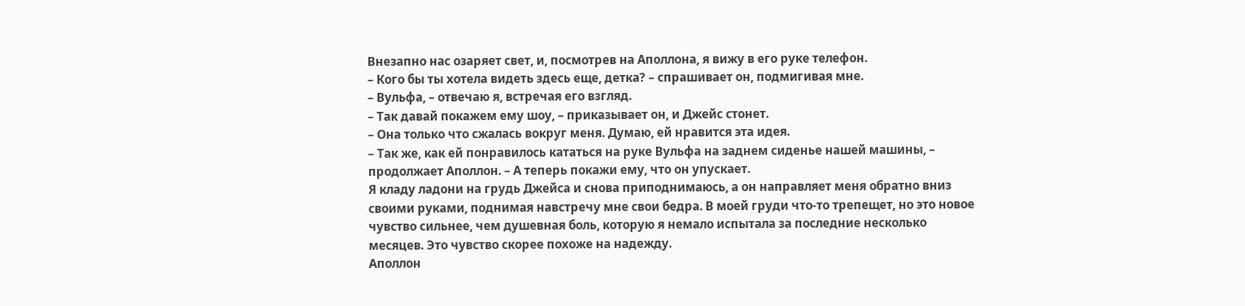Внезапно нас озаряет свет, и, посмотрев на Аполлона, я вижу в его руке телефон.
– Кого бы ты хотела видеть здесь еще, детка? – спрашивает он, подмигивая мне.
– Вульфа, – отвечаю я, встречая его взгляд.
– Так давай покажем ему шоу, – приказывает он, и Джейс стонет.
– Она только что сжалась вокруг меня. Думаю, ей нравится эта идея.
– Так же, как ей понравилось кататься на руке Вульфа на заднем сиденье нашей машины, – продолжает Аполлон. – А теперь покажи ему, что он упускает.
Я кладу ладони на грудь Джейса и снова приподнимаюсь, а он направляет меня обратно вниз своими руками, поднимая навстречу мне свои бедра. В моей груди что-то трепещет, но это новое чувство сильнее, чем душевная боль, которую я немало испытала за последние несколько месяцев. Это чувство скорее похоже на надежду.
Аполлон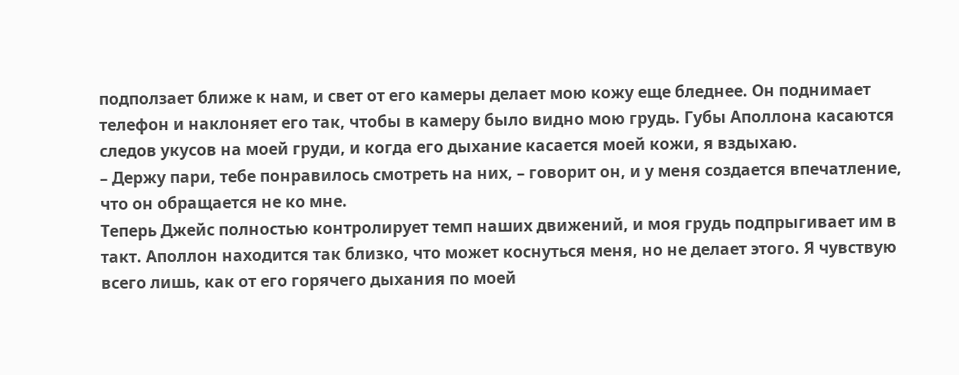подползает ближе к нам, и свет от его камеры делает мою кожу еще бледнее. Он поднимает телефон и наклоняет его так, чтобы в камеру было видно мою грудь. Губы Аполлона касаются следов укусов на моей груди, и когда его дыхание касается моей кожи, я вздыхаю.
– Держу пари, тебе понравилось смотреть на них, – говорит он, и у меня создается впечатление, что он обращается не ко мне.
Теперь Джейс полностью контролирует темп наших движений, и моя грудь подпрыгивает им в такт. Аполлон находится так близко, что может коснуться меня, но не делает этого. Я чувствую всего лишь, как от его горячего дыхания по моей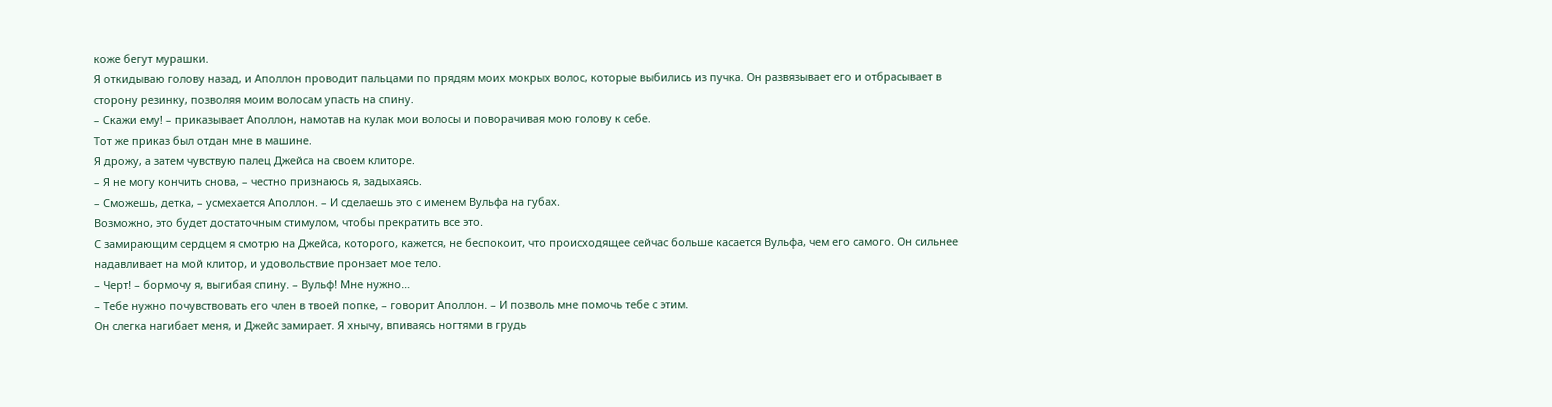коже бегут мурашки.
Я откидываю голову назад, и Аполлон проводит пальцами по прядям моих мокрых волос, которые выбились из пучка. Он развязывает его и отбрасывает в сторону резинку, позволяя моим волосам упасть на спину.
– Скажи ему! – приказывает Аполлон, намотав на кулак мои волосы и поворачивая мою голову к себе.
Тот же приказ был отдан мне в машине.
Я дрожу, а затем чувствую палец Джейса на своем клиторе.
– Я не могу кончить снова, – честно признаюсь я, задыхаясь.
– Сможешь, детка, – усмехается Аполлон. – И сделаешь это с именем Вульфа на губах.
Возможно, это будет достаточным стимулом, чтобы прекратить все это.
С замирающим сердцем я смотрю на Джейса, которого, кажется, не беспокоит, что происходящее сейчас больше касается Вульфа, чем его самого. Он сильнее надавливает на мой клитор, и удовольствие пронзает мое тело.
– Черт! – бормочу я, выгибая спину. – Вульф! Мне нужно…
– Тебе нужно почувствовать его член в твоей попке, – говорит Аполлон. – И позволь мне помочь тебе с этим.
Он слегка нагибает меня, и Джейс замирает. Я хнычу, впиваясь ногтями в грудь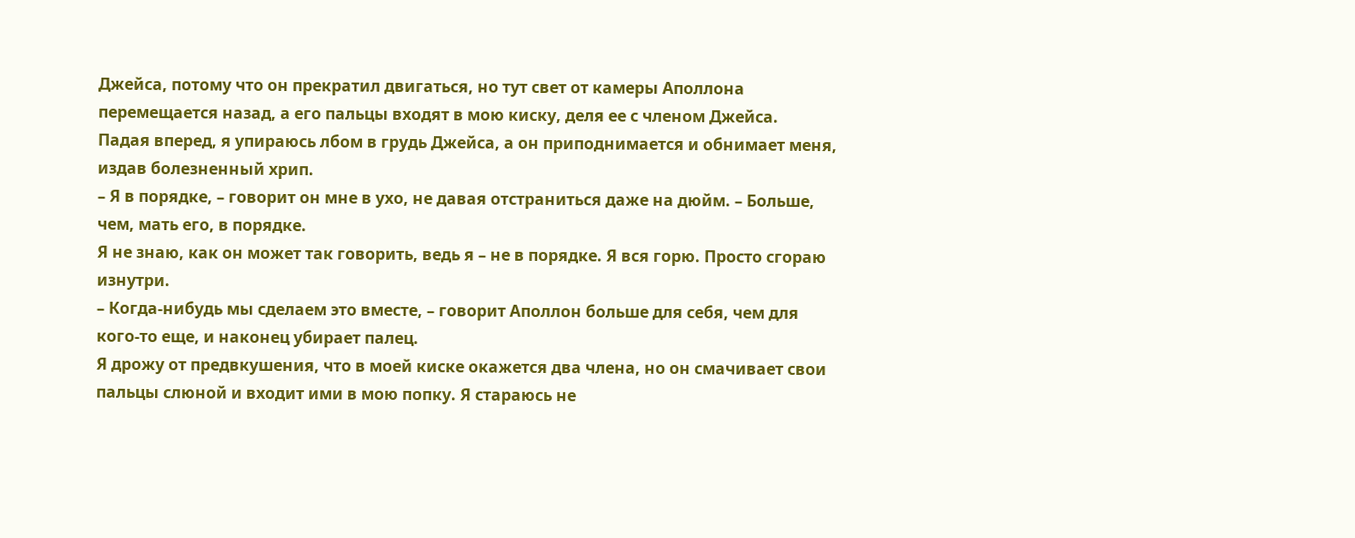Джейса, потому что он прекратил двигаться, но тут свет от камеры Аполлона перемещается назад, а его пальцы входят в мою киску, деля ее с членом Джейса.
Падая вперед, я упираюсь лбом в грудь Джейса, а он приподнимается и обнимает меня, издав болезненный хрип.
– Я в порядке, – говорит он мне в ухо, не давая отстраниться даже на дюйм. – Больше, чем, мать его, в порядке.
Я не знаю, как он может так говорить, ведь я – не в порядке. Я вся горю. Просто сгораю изнутри.
– Когда-нибудь мы сделаем это вместе, – говорит Аполлон больше для себя, чем для кого-то еще, и наконец убирает палец.
Я дрожу от предвкушения, что в моей киске окажется два члена, но он смачивает свои пальцы слюной и входит ими в мою попку. Я стараюсь не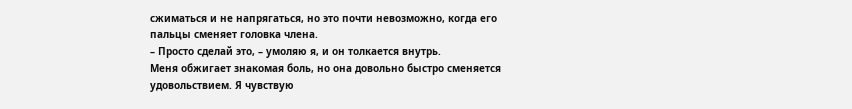сжиматься и не напрягаться, но это почти невозможно, когда его пальцы сменяет головка члена.
– Просто сделай это, – умоляю я, и он толкается внутрь.
Меня обжигает знакомая боль, но она довольно быстро сменяется удовольствием. Я чувствую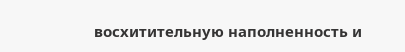восхитительную наполненность и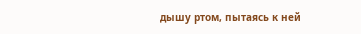дышу ртом, пытаясь к ней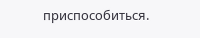приспособиться.